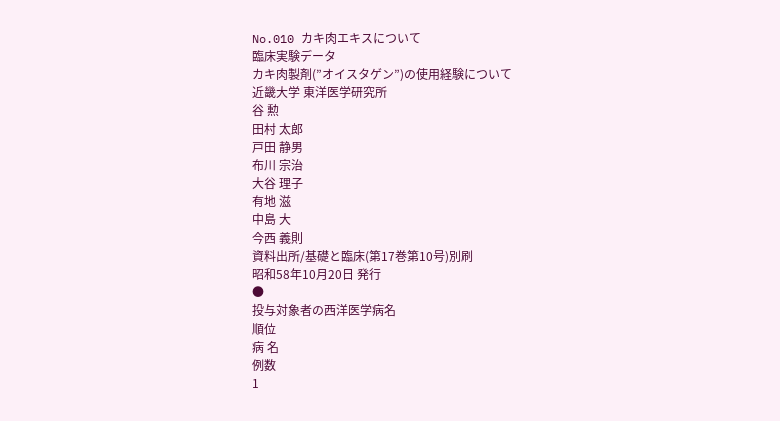No.010 カキ肉エキスについて
臨床実験データ
カキ肉製剤(”オイスタゲン”)の使用経験について
近畿大学 東洋医学研究所
谷 勲
田村 太郎
戸田 静男
布川 宗治
大谷 理子
有地 滋
中島 大
今西 義則
資料出所/基礎と臨床(第17巻第10号)別刷
昭和58年10月20日 発行
●
投与対象者の西洋医学病名
順位
病 名
例数
1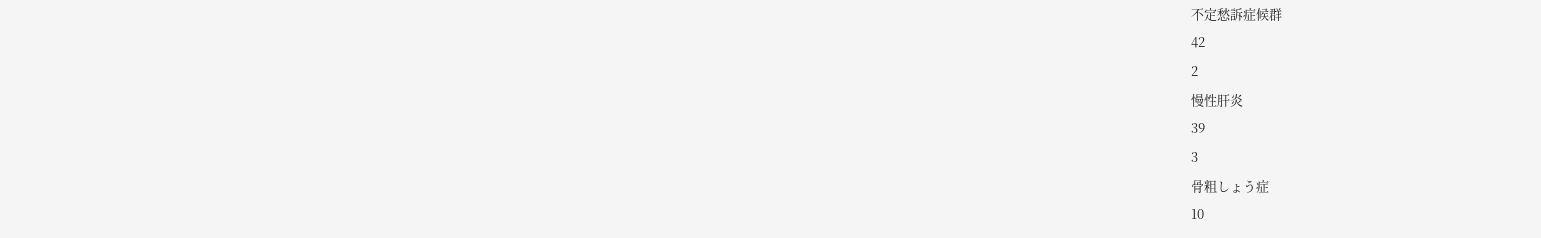不定愁訴症候群
42
2
慢性肝炎
39
3
骨粗しょう症
10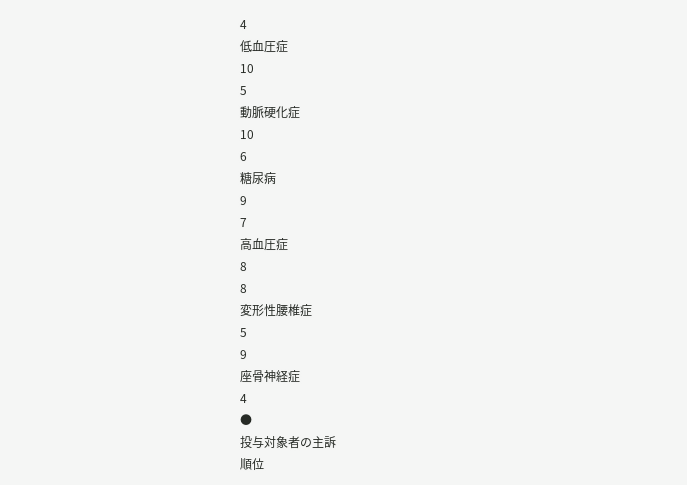4
低血圧症
10
5
動脈硬化症
10
6
糖尿病
9
7
高血圧症
8
8
変形性腰椎症
5
9
座骨神経症
4
●
投与対象者の主訴
順位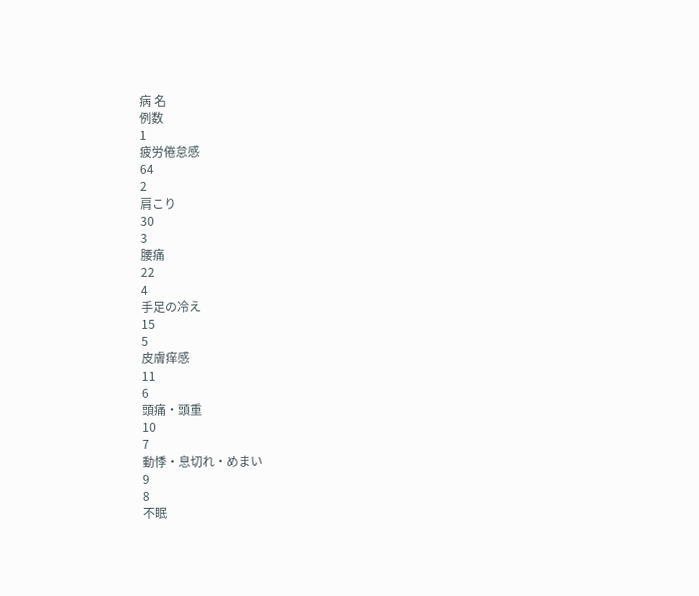病 名
例数
1
疲労倦怠感
64
2
肩こり
30
3
腰痛
22
4
手足の冷え
15
5
皮膚痒感
11
6
頭痛・頭重
10
7
動悸・息切れ・めまい
9
8
不眠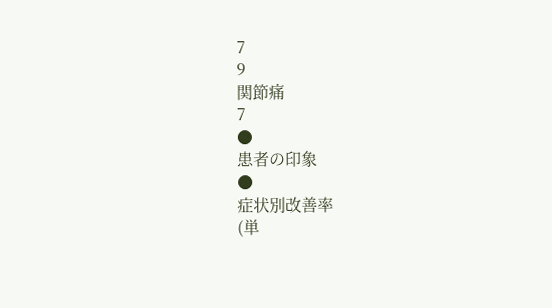7
9
関節痛
7
●
患者の印象
●
症状別改善率
(単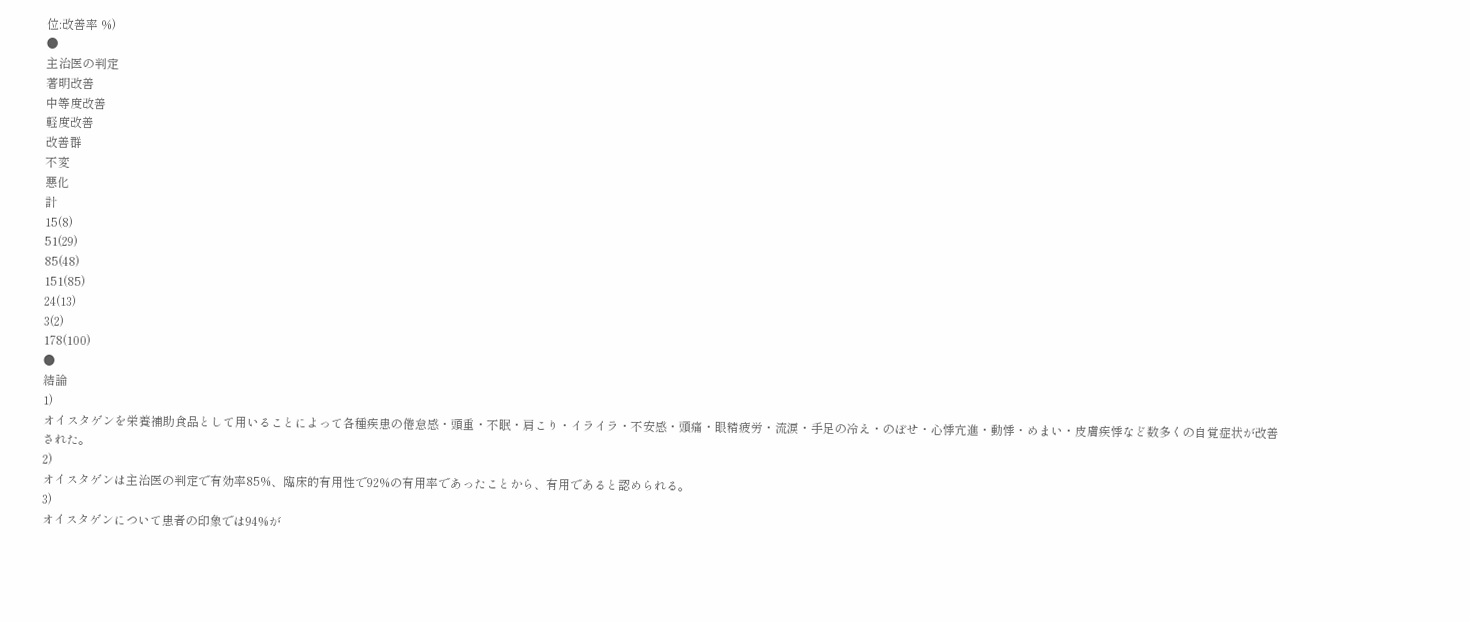位:改善率 %)
●
主治医の判定
著明改善
中等度改善
軽度改善
改善群
不変
悪化
計
15(8)
51(29)
85(48)
151(85)
24(13)
3(2)
178(100)
●
結論
1)
オイスタゲンを栄養補助食品として用いることによって各種疾患の倦怠感・頭重・不眠・肩こり・イライラ・不安感・頭痛・眼精疲労・流涙・手足の冷え・のぼせ・心悸亢進・動悸・めまい・皮膚疾悸など数多くの自覚症状が改善された。
2)
オイスタゲンは主治医の判定で有効率85%、臨床的有用性で92%の有用率であったことから、有用であると認められる。
3)
オイスタゲンについて患者の印象では94%が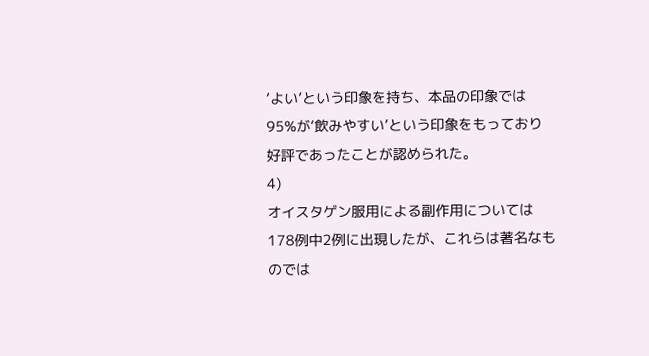‘よい’という印象を持ち、本品の印象では95%が‘飲みやすい’という印象をもっており好評であったことが認められた。
4)
オイスタゲン服用による副作用については178例中2例に出現したが、これらは著名なものでは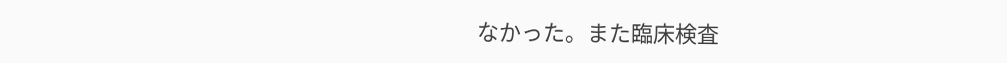なかった。また臨床検査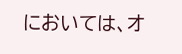においては、オ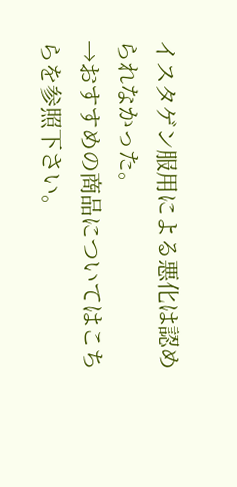イスタゲン服用による悪化は認められなかった。
→おすすめの商品についてはこちらを参照下さい。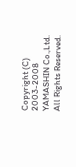Copyright (C) 2003-2008 YAMASHIN Co.,Ltd. All Rights Reserved.